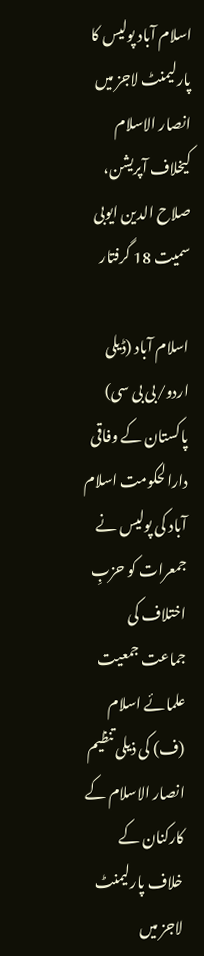اسلام آباد پولیس کا پارلیمنٹ لاجز میں انصار الاسلام کیخلاف آپریشن، صلاح الدین ایوبی سمیت 18 گرفتار

اسلام آباد (ڈیلی اردو/بی بی سی) پاکستان کے وفاقی دارالحکومت اسلام آباد کی پولیس نے جمعرات کو حزبِ اختلاف کی جماعت جمعیت علمائے اسلام (ف) کی ذیلی تنظیم انصار الاسلام کے کارکنان کے خلاف پارلیمنٹ لاجز میں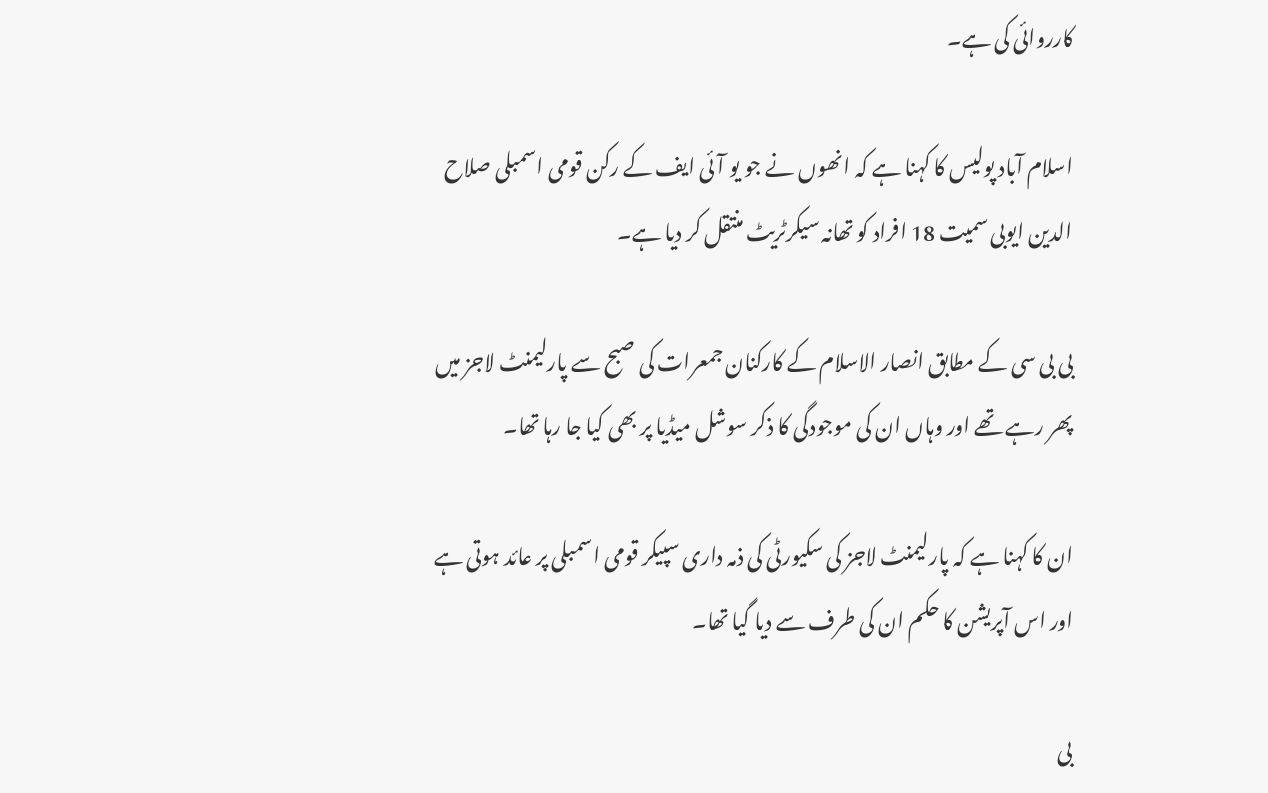کارروائی کی ہے۔

اسلام آباد پولیس کا کہنا ہے کہ انھوں نے جو یو آئی ایف کے رکن قومی اسمبلی صلاح الدین ایوبی سمیت 18 افراد کو تھانہ سیکرٹریٹ منتقل کر دیا ہے۔

بی بی سی کے مطابق انصار الاسلام کے کارکنان جمعرات کی صبح سے پارلیمنٹ لاجز میں پھر رہے تھے اور وہاں ان کی موجودگی کا ذکر سوشل میڈیا پر بھی کیا جا رہا تھا۔

ان کا کہنا ہے کہ پارلیمنٹ لاجز کی سکیورٹی کی ذمہ داری سپیکر قومی اسمبلی پر عائد ہوتی ہے اور اس آپریشن کا حکم ان کی طرف سے دیا گیا تھا۔

بی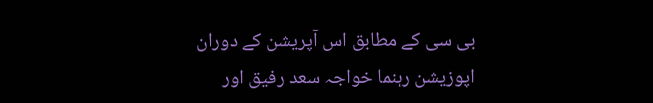بی سی کے مطابق اس آپریشن کے دوران اپوزیشن رہنما خواجہ سعد رفیق اور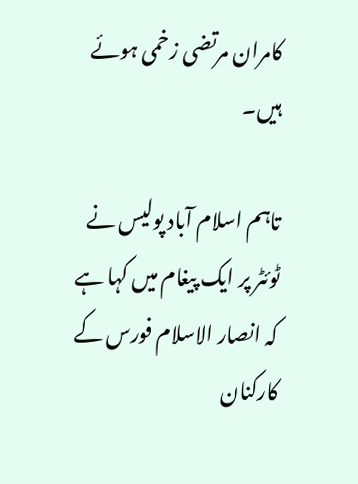کامران مرتضی زخمی ہوئے ہیں۔

تاہم اسلام آباد پولیس نے ٹوئٹر پر ایک پیغام میں کہا ہے کہ انصار الاسلام فورس کے کارکنان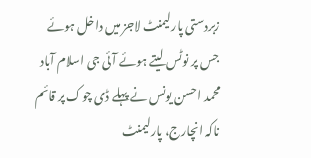زبردستی پارلیمنٹ لاجز میں داخل ہوئے جس پر نوٹس لیتے ہوئے آئی جی اسلام آباد محمد احسن یونس نے پہلے ڈی چوک پر قائم ناکہ انچارج، پارلیمنٹ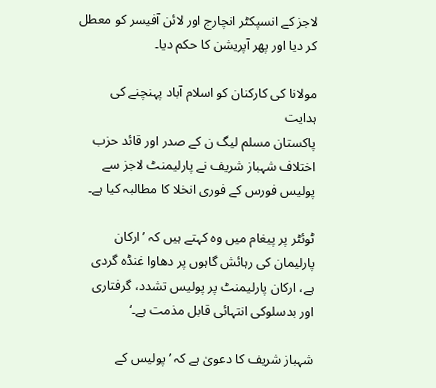لاجز کے انسپکٹر انچارج اور لائن آفیسر کو معطل کر دیا اور پھر آپریشن کا حکم دیا۔

مولانا کی کارکنان کو اسلام آباد پہنچنے کی ہدایت
پاکستان مسلم لیگ ن کے صدر اور قائد حزب اختلاف شہباز شریف نے پارلیمنٹ لاجز سے پولیس فورس کے فوری انخلا کا مطالبہ کیا ہے۔

ٹوئٹر پر پیغام میں وہ کہتے ہیں کہ ’ارکان پارلیمان کی رہائش گاہوں پر دھاوا غنڈہ گردی ہے، ارکان پارلیمنٹ پر پولیس تشدد، گرفتاری اور بدسلوکی انتہائی قابل مذمت ہے۔‘

شہباز شریف کا دعویٰ ہے کہ ’پولیس کے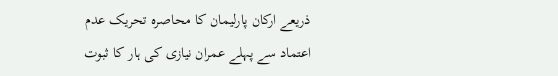ذریعے ارکان پارلیمان کا محاصرہ تحریک عدم اعتماد سے پہلے عمران نیازی کی ہار کا ثبوت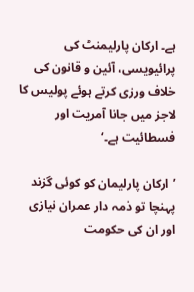ہے۔ ارکان پارلیمنٹ کی پرائیویسی، آئین و قانون کی خلاف ورزی کرتے ہوئے پولیس کا لاجز میں جانا آمریت اور فسطائیت ہے۔‘

’ارکان پارلیمان کو کوئی گزند پہنچا تو ذمہ دار عمران نیازی اور ان کی حکومت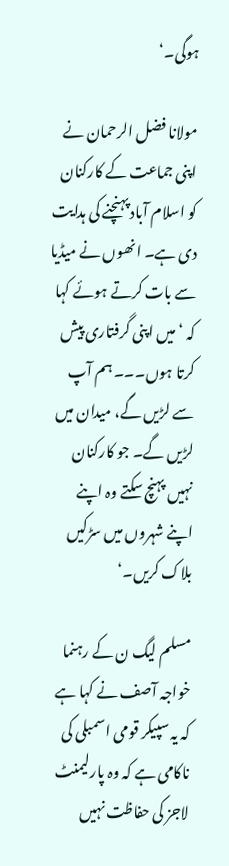ہوگی۔‘

مولانا فضل الرحمان نے اپنی جماعت کے کارکنان کو اسلام آباد پہنچنے کی ہدایت دی ہے۔ انھوں نے میڈیا سے بات کرتے ہوئے کہا کہ ‘میں اپنی گرفتاری پیش کرتا ہوں۔۔۔ ہم آپ سے لڑیں گے، میدان میں لڑیں گے۔ جو کارکنان نہیں پہنچ سکتے وہ اپنے اپنے شہروں میں سڑکیں بلاک کریں۔‘

مسلم لیگ ن کے رہنما خواجہ آصف نے کہا ہے کہ یہ سپیکر قومی اسمبلی کی ناکامی ہے کہ وہ پارلیمنٹ لاجز کی حفاظت نہیں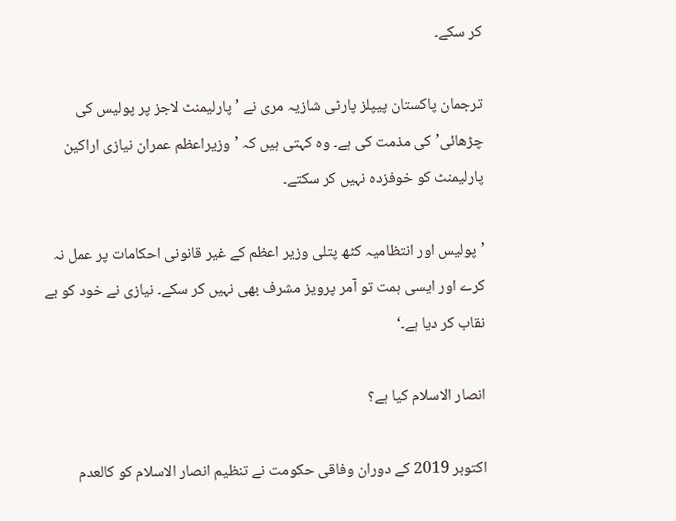کر سکے۔

ترجمان پاکستان پیپلز پارٹی شازیہ مری نے ’پارلیمنٹ لاجز پر پولیس کی چڑھائی’ کی مذمت کی ہے۔ وہ کہتی ہیں کہ ’وزیراعظم عمران نیازی اراکین پارلیمنٹ کو خوفزدہ نہیں کر سکتے۔

’پولیس اور انتظامیہ کٹھ پتلی وزیر اعظم کے غیر قانونی احکامات پر عمل نہ کرے اور ایسی ہمت تو آمر پرویز مشرف بھی نہیں کر سکے۔ نیازی نے خود کو بے نقاب کر دیا ہے۔‘

انصار الاسلام کیا ہے؟

اکتوبر 2019 کے دوران وفاقی حکومت نے تنظیم انصار الاسلام کو کالعدم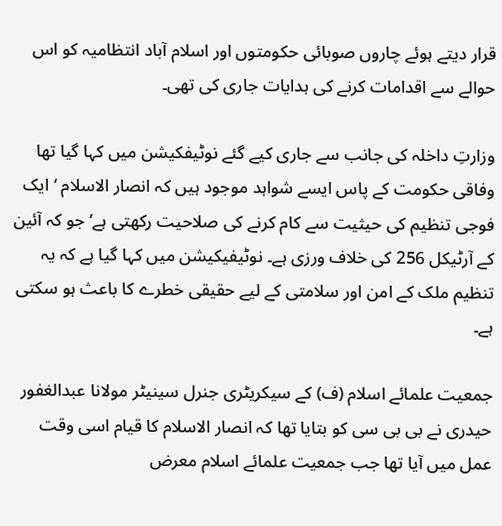قرار دیتے ہوئے چاروں صوبائی حکومتوں اور اسلام آباد انتظامیہ کو اس حوالے سے اقدامات کرنے کی ہدایات جاری کی تھی۔

وزارتِ داخلہ کی جانب سے جاری کیے گئے نوٹیفکیشن میں کہا گیا تھا وفاقی حکومت کے پاس ایسے شواہد موجود ہیں کہ انصار الاسلام ‘ایک فوجی تنظیم کی حیثیت سے کام کرنے کی صلاحیت رکھتی ہے’ جو کہ آئین کے آرٹیکل 256 کی خلاف ورزی ہے۔ نوٹیفیکیشن میں کہا گیا ہے کہ یہ تنظیم ملک کے امن اور سلامتی کے لیے حقیقی خطرے کا باعث ہو سکتی ہے۔

جمعیت علمائے اسلام (ف) کے سیکریٹری جنرل سینیٹر مولانا عبدالغفور حیدری نے بی بی سی کو بتایا تھا کہ انصار الاسلام کا قیام اسی وقت عمل میں آیا تھا جب جمعیت علمائے اسلام معرض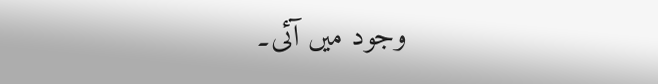وجود میں آئی۔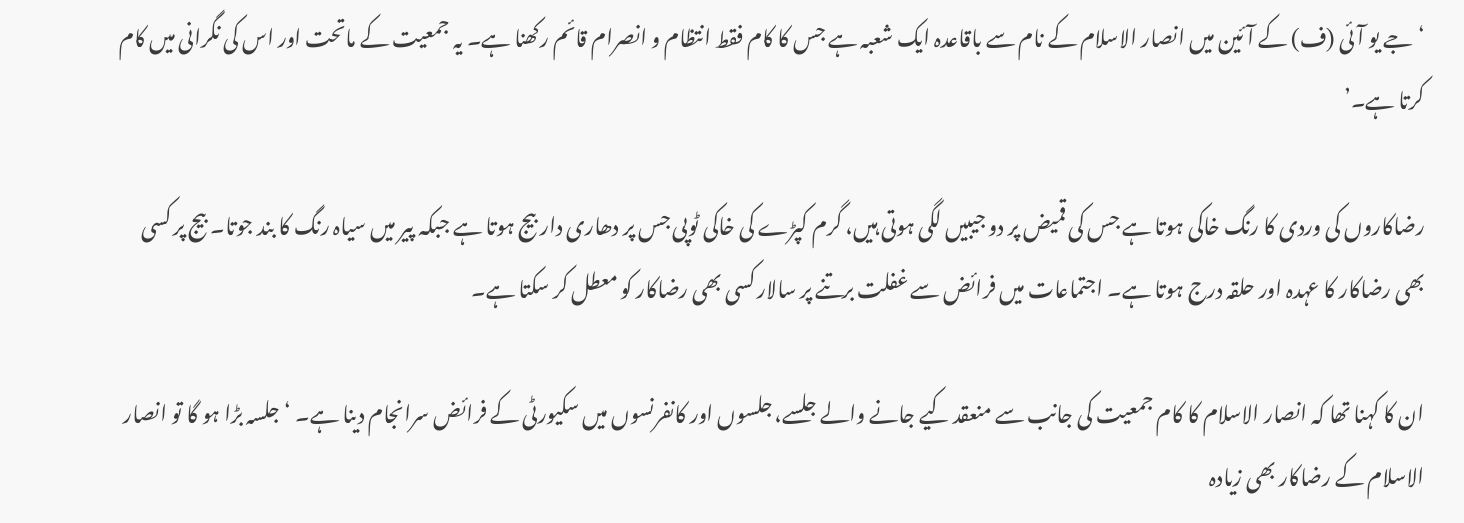‘جے یو آئی (ف) کے آئین میں انصار الاسلام کے نام سے باقاعدہ ایک شعبہ ہے جس کا کام فقط انتظام و انصرام قائم رکھنا ہے۔ یہ جمعیت کے ماتحت اور اس کی نگرانی میں کام کرتا ہے۔’

رضاکاروں کی وردی کا رنگ خاکی ہوتا ہے جس کی قمیض پر دو جیبیں لگی ہوتی ہیں، گرم کپڑے کی خاکی ٹوپی جس پر دھاری دار بیج ہوتا ہے جبکہ پیر میں سیاہ رنگ کا بند جوتا۔ بیج پر کسی بھی رضاکار کا عہدہ اور حلقہ درج ہوتا ہے۔ اجتماعات میں فرائض سے غفلت برتنے پر سالار کسی بھی رضاکار کو معطل کر سکتا ہے۔

ان کا کہنا تھا کہ انصار الاسلام کا کام جمعیت کی جانب سے منعقد کیے جانے والے جلسے، جلسوں اور کانفرنسوں میں سکیورٹی کے فرائض سرانجام دینا ہے۔ ‘جلسہ بڑا ہو گا تو انصار الاسلام کے رضاکار بھی زیادہ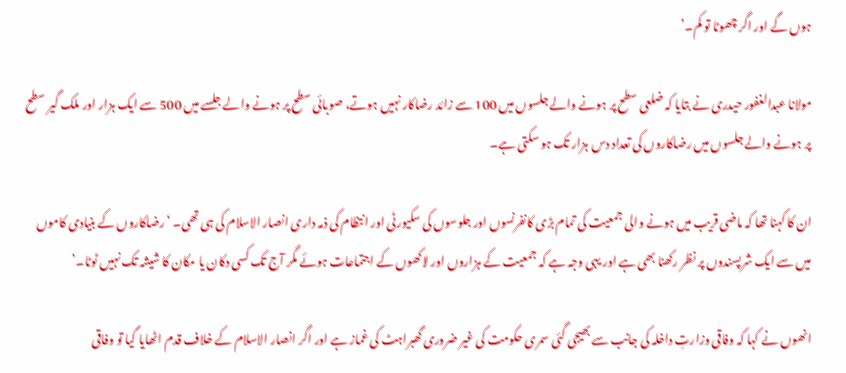ہوں گے اور اگر چھوٹا تو کم۔’

مولانا عبدالغفور حیدری نے بتایا کہ ضلعی سطح پر ہونے والے جلسوں میں 100 سے زائد رضاکار نہیں ہوتے، صوبائی سطح پر ہونے والے جلسے میں 500 سے ایک ہزار اور ملک گیر سطح پر ہونے والے جلسوں میں رضاکاروں کی تعداد دس ہزار تک ہو سکتی ہے۔

ان کا کہنا تھا کہ ماضی قریب میں ہونے والی جمعیت کی تمام بڑی کانفرنسوں اور جلوسوں کی سکیورٹی اور انتظام کی ذمہ داری انصار الاسلام کی ہی تھی۔ ‘رضاکاروں کے بنیادی کاموں میں سے ایک شرپسندوں پر نظر رکھنا بھی ہے اور یہی وجہ ہے کہ جمعیت کے ہزاروں اور لاکھوں کے اجتماعات ہوئے مگر آج تک کسی دکان یا مکان کا شیشہ تک نہیں ٹوٹا۔’

انھوں نے کہا کہ وفاقی وزارتِ داخلہ کی جانب سے بھیجی گئی سمری حکومت کی غیر ضروری گھبراہٹ کی غماز ہے اور اگر انصار الاسلام کے خلاف قدم اٹھایا گیا تو وفاقی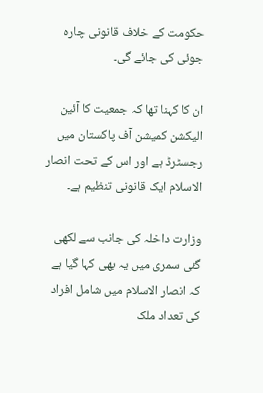حکومت کے خلاف قانونی چارہ جوئی کی جائے گی۔

ان کا کہنا تھا کہ جمعیت کا آئین الیکشن کمیشن آف پاکستان میں رجسٹرڈ ہے اور اس کے تحت انصار الاسلام ایک قانونی تنظیم ہے۔

وزارت داخلہ کی جانب سے لکھی گئی سمری میں یہ بھی کہا گیا ہے کہ انصار الاسلام میں شامل افراد کی تعداد ملک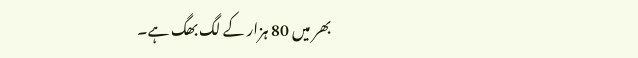بھر میں 80 ہزار کے لگ بھگ ہے۔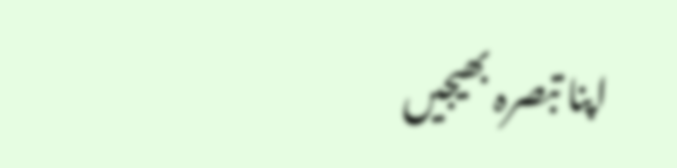اپنا تبصرہ بھیجیں